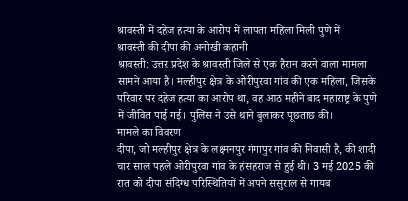श्रावस्ती में दहेज हत्या के आरोप में लापता महिला मिली पुणे में
श्रावस्ती की दीपा की अनोखी कहानी
श्रावस्ती: उत्तर प्रदेश के श्रावस्ती जिले से एक हैरान करने वाला मामला सामने आया है। मल्हीपुर क्षेत्र के ओरीपुरवा गांव की एक महिला, जिसके परिवार पर दहेज हत्या का आरोप था, वह आठ महीने बाद महाराष्ट्र के पुणे में जीवित पाई गई। पुलिस ने उसे थाने बुलाकर पूछताछ की।
मामले का विवरण
दीपा, जो मल्हीपुर क्षेत्र के लक्ष्मनपुर गंगापुर गांव की निवासी है, की शादी चार साल पहले ओरीपुरवा गांव के हंसहराज से हुई थी। 3 मई 2025 की रात को दीपा संदिग्ध परिस्थितियों में अपने ससुराल से गायब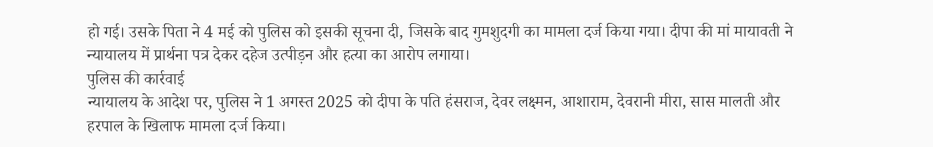हो गई। उसके पिता ने 4 मई को पुलिस को इसकी सूचना दी, जिसके बाद गुमशुदगी का मामला दर्ज किया गया। दीपा की मां मायावती ने न्यायालय में प्रार्थना पत्र देकर दहेज उत्पीड़न और हत्या का आरोप लगाया।
पुलिस की कार्रवाई
न्यायालय के आदेश पर, पुलिस ने 1 अगस्त 2025 को दीपा के पति हंसराज, देवर लक्ष्मन, आशाराम, देवरानी मीरा, सास मालती और हरपाल के खिलाफ मामला दर्ज किया।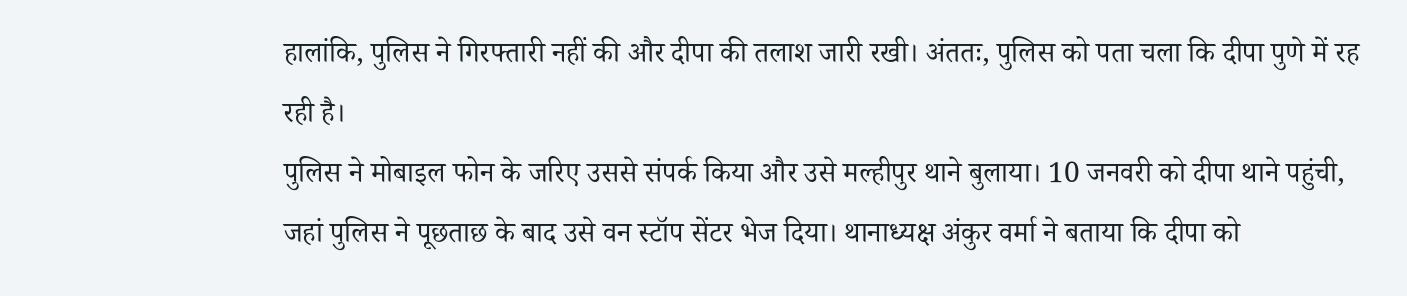हालांकि, पुलिस ने गिरफ्तारी नहीं की और दीपा की तलाश जारी रखी। अंततः, पुलिस को पता चला कि दीपा पुणे में रह रही है।
पुलिस ने मोबाइल फोन के जरिए उससे संपर्क किया और उसे मल्हीपुर थाने बुलाया। 10 जनवरी को दीपा थाने पहुंची, जहां पुलिस ने पूछताछ के बाद उसे वन स्टॉप सेंटर भेज दिया। थानाध्यक्ष अंकुर वर्मा ने बताया कि दीपा को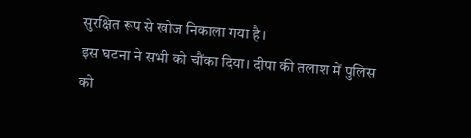सुरक्षित रूप से खोज निकाला गया है।
इस घटना ने सभी को चौंका दिया। दीपा की तलाश में पुलिस को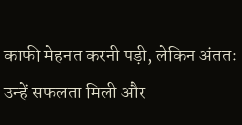काफी मेहनत करनी पड़ी, लेकिन अंततः उन्हें सफलता मिली और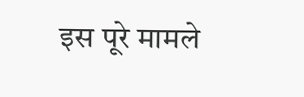इस पूरे मामले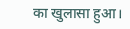का खुलासा हुआ।